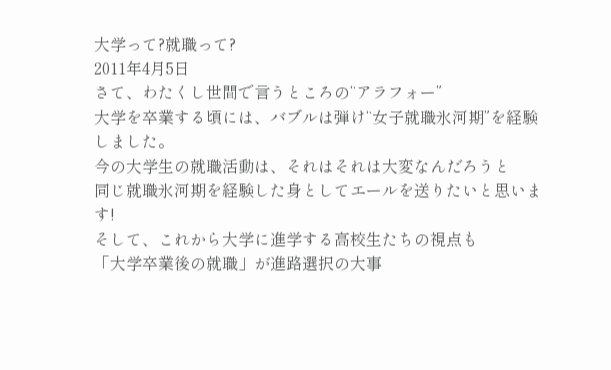大学って?就職って?
2011年4月5日
さて、わたくし世間で言うところの“アラフォー”
大学を卒業する頃には、バブルは弾け“女子就職氷河期”を経験しました。
今の大学生の就職活動は、それはそれは大変なんだろうと
同じ就職氷河期を経験した身としてエールを送りたいと思います!
そして、これから大学に進学する高校生たちの視点も
「大学卒業後の就職」が進路選択の大事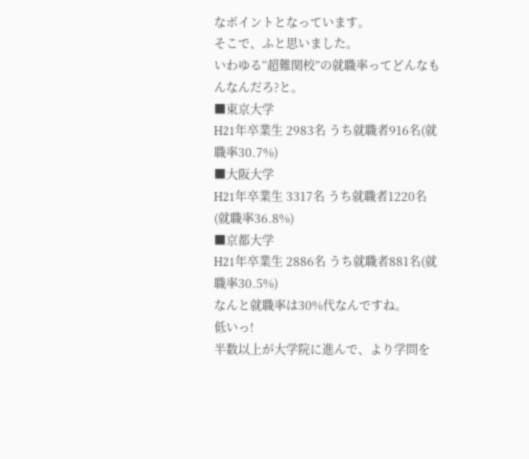なポイントとなっています。
そこで、ふと思いました。
いわゆる“超難関校”の就職率ってどんなもんなんだろ?と。
■東京大学
H21年卒業生 2983名 うち就職者916名(就職率30.7%)
■大阪大学
H21年卒業生 3317名 うち就職者1220名(就職率36.8%)
■京都大学
H21年卒業生 2886名 うち就職者881名(就職率30.5%)
なんと就職率は30%代なんですね。
低いっ!
半数以上が大学院に進んで、より学問を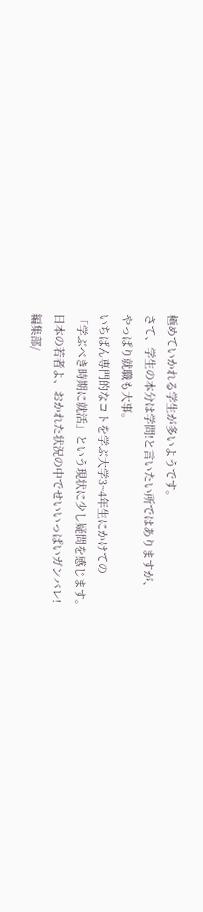極めていかれる学生が多いようです。
さて、学生の本分は学問!と言いたい所ではありますが、
やっぱり就職も大事。
いちばん専門的なコトを学ぶ大学3~4年生にかけての
「学ぶべき時期に就活」という現状に少し疑問を感じます。
日本の若者よ、おかれた状況の中でせいいっぱいガンバレ!
編集部/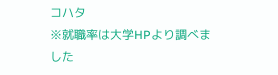コハタ
※就職率は大学HPより調べました